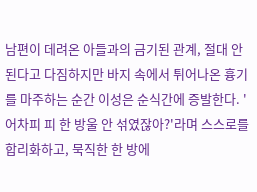남편이 데려온 아들과의 금기된 관계, 절대 안 된다고 다짐하지만 바지 속에서 튀어나온 흉기를 마주하는 순간 이성은 순식간에 증발한다. '어차피 피 한 방울 안 섞였잖아?'라며 스스로를 합리화하고, 묵직한 한 방에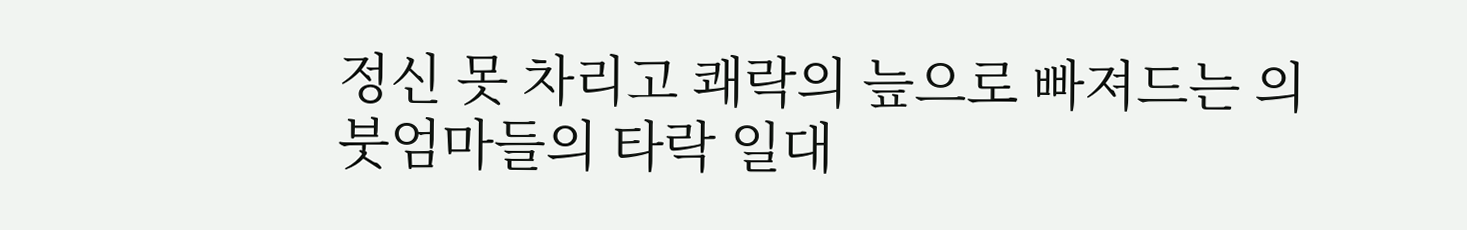정신 못 차리고 쾌락의 늪으로 빠져드는 의붓엄마들의 타락 일대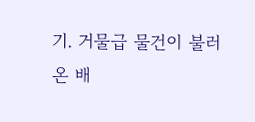기. 거물급 물건이 불러온 배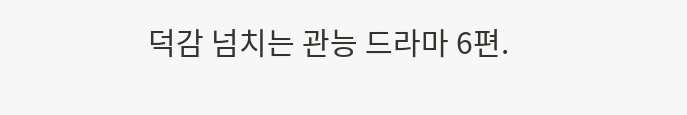덕감 넘치는 관능 드라마 6편.